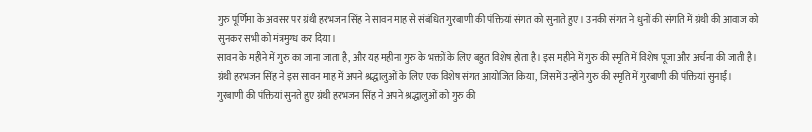गुरु पूर्णिमा के अवसर पर ग्रंथी हरभजन सिंह ने सावन माह से संबंधित गुरबाणी की पंक्तियां संगत को सुनाते हुए। उनकी संगत ने धुनों की संगति में ग्रंथी की आवाज को सुनकर सभी को मंत्रमुग्ध कर दिया।
सावन के महीने में गुरु का जाना जाता है, और यह महीना गुरु के भक्तों के लिए बहुत विशेष होता है। इस महीने में गुरु की स्मृति में विशेष पूजा और अर्चना की जाती है। ग्रंथी हरभजन सिंह ने इस सावन माह में अपने श्रद्धालुओं के लिए एक विशेष संगत आयोजित किया, जिसमें उन्होंने गुरु की स्मृति में गुरबाणी की पंक्तियां सुनाईं।
गुरबाणी की पंक्तियां सुनते हुए ग्रंथी हरभजन सिंह ने अपने श्रद्धालुओं को गुरु की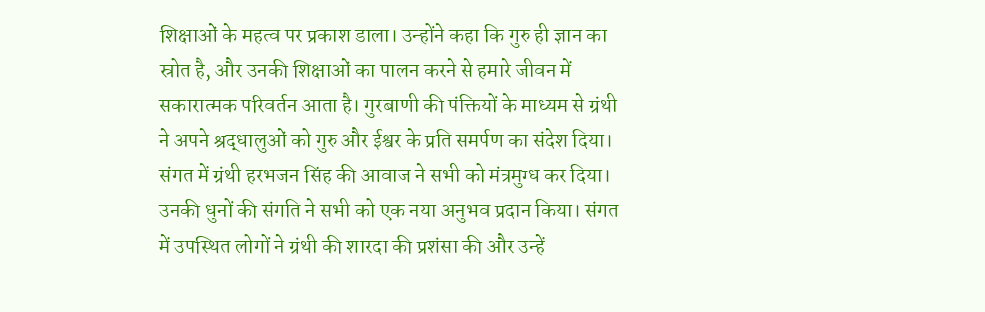शिक्षाओं के महत्व पर प्रकाश डाला। उन्होंने कहा कि गुरु ही ज्ञान का स्रोत है, और उनकी शिक्षाओं का पालन करने से हमारे जीवन में सकारात्मक परिवर्तन आता है। गुरबाणी की पंक्तियों के माध्यम से ग्रंथी ने अपने श्रद्धालुओं को गुरु और ईश्वर के प्रति समर्पण का संदेश दिया।
संगत में ग्रंथी हरभजन सिंह की आवाज ने सभी को मंत्रमुग्ध कर दिया। उनकी धुनों की संगति ने सभी को एक नया अनुभव प्रदान किया। संगत में उपस्थित लोगों ने ग्रंथी की शारदा की प्रशंसा की और उन्हें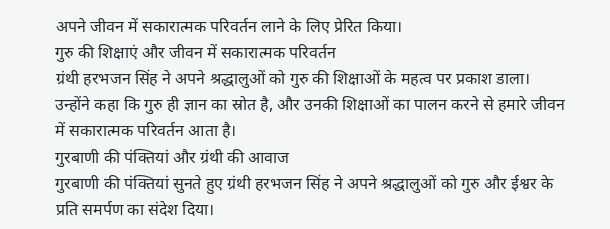अपने जीवन में सकारात्मक परिवर्तन लाने के लिए प्रेरित किया।
गुरु की शिक्षाएं और जीवन में सकारात्मक परिवर्तन
ग्रंथी हरभजन सिंह ने अपने श्रद्धालुओं को गुरु की शिक्षाओं के महत्व पर प्रकाश डाला। उन्होंने कहा कि गुरु ही ज्ञान का स्रोत है, और उनकी शिक्षाओं का पालन करने से हमारे जीवन में सकारात्मक परिवर्तन आता है।
गुरबाणी की पंक्तियां और ग्रंथी की आवाज
गुरबाणी की पंक्तियां सुनते हुए ग्रंथी हरभजन सिंह ने अपने श्रद्धालुओं को गुरु और ईश्वर के प्रति समर्पण का संदेश दिया।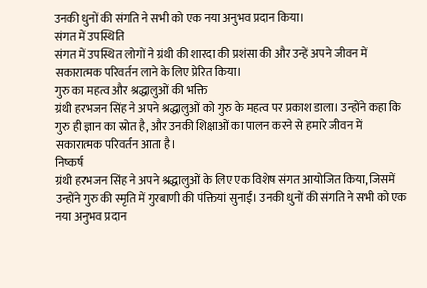उनकी धुनों की संगति ने सभी को एक नया अनुभव प्रदान किया।
संगत में उपस्थिति
संगत में उपस्थित लोगों ने ग्रंथी की शारदा की प्रशंसा की और उन्हें अपने जीवन में सकारात्मक परिवर्तन लाने के लिए प्रेरित किया।
गुरु का महत्व और श्रद्धालुओं की भक्ति
ग्रंथी हरभजन सिंह ने अपने श्रद्धालुओं को गुरु के महत्व पर प्रकाश डाला। उन्होंने कहा कि गुरु ही ज्ञान का स्रोत है, और उनकी शिक्षाओं का पालन करने से हमारे जीवन में सकारात्मक परिवर्तन आता है।
निष्कर्ष
ग्रंथी हरभजन सिंह ने अपने श्रद्धालुओं के लिए एक विशेष संगत आयोजित किया, जिसमें उन्होंने गुरु की स्मृति में गुरबाणी की पंक्तियां सुनाईं। उनकी धुनों की संगति ने सभी को एक नया अनुभव प्रदान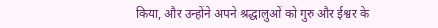किया, और उन्होंने अपने श्रद्धालुओं को गुरु और ईश्वर के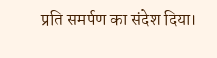प्रति समर्पण का संदेश दिया।